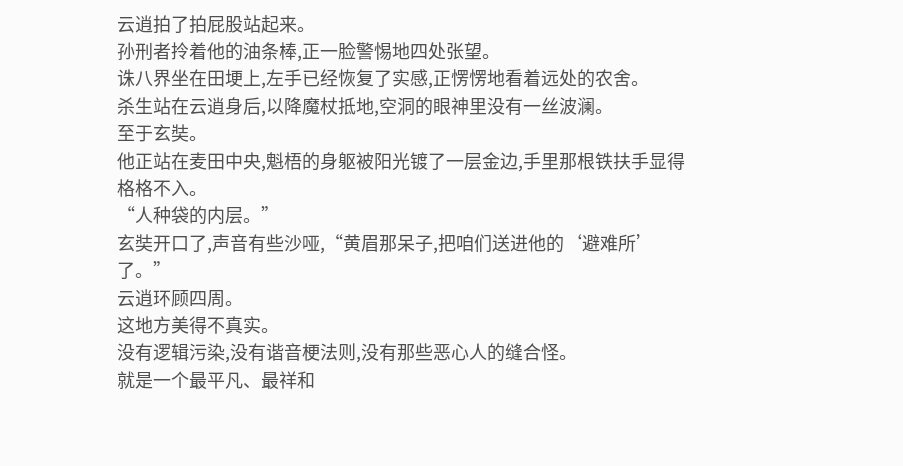云逍拍了拍屁股站起来。
孙刑者拎着他的油条棒,正一脸警惕地四处张望。
诛八界坐在田埂上,左手已经恢复了实感,正愣愣地看着远处的农舍。
杀生站在云逍身后,以降魔杖抵地,空洞的眼神里没有一丝波澜。
至于玄奘。
他正站在麦田中央,魁梧的身躯被阳光镀了一层金边,手里那根铁扶手显得格格不入。
“人种袋的内层。”
玄奘开口了,声音有些沙哑,“黄眉那呆子,把咱们送进他的‘避难所’了。”
云逍环顾四周。
这地方美得不真实。
没有逻辑污染,没有谐音梗法则,没有那些恶心人的缝合怪。
就是一个最平凡、最祥和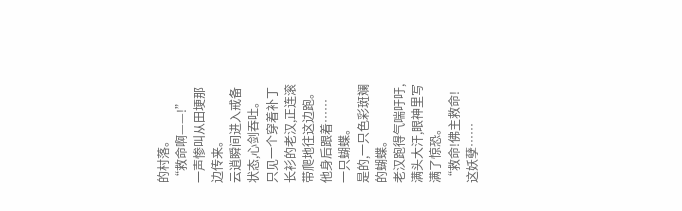的村落。
“救命啊——!”
一声惨叫从田埂那边传来。
云逍瞬间进入戒备状态,心剑吞吐。
只见一个穿着补丁长衫的老汉,正连滚带爬地往这边跑。
他身后跟着……
一只蝴蝶。
是的,一只色彩斑斓的蝴蝶。
老汉跑得气喘吁吁,满头大汗,眼神里写满了惊恐。
“救命!佛主救命!这妖孽……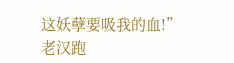这妖孽要吸我的血!”
老汉跑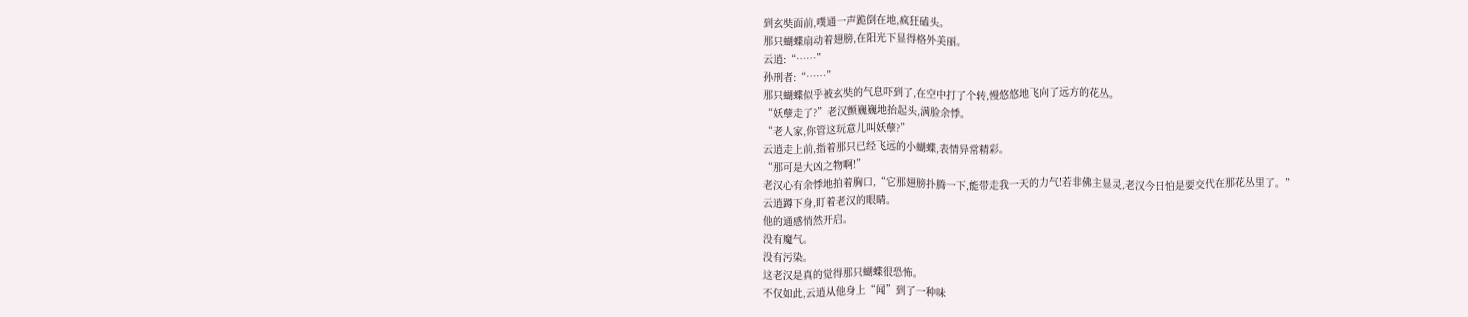到玄奘面前,噗通一声跪倒在地,疯狂磕头。
那只蝴蝶扇动着翅膀,在阳光下显得格外美丽。
云逍:“……”
孙刑者:“……”
那只蝴蝶似乎被玄奘的气息吓到了,在空中打了个转,慢悠悠地飞向了远方的花丛。
“妖孽走了?”老汉颤巍巍地抬起头,满脸余悸。
“老人家,你管这玩意儿叫妖孽?”
云逍走上前,指着那只已经飞远的小蝴蝶,表情异常精彩。
“那可是大凶之物啊!”
老汉心有余悸地拍着胸口,“它那翅膀扑腾一下,能带走我一天的力气!若非佛主显灵,老汉今日怕是要交代在那花丛里了。”
云逍蹲下身,盯着老汉的眼睛。
他的通感悄然开启。
没有魔气。
没有污染。
这老汉是真的觉得那只蝴蝶很恐怖。
不仅如此,云逍从他身上“闻”到了一种味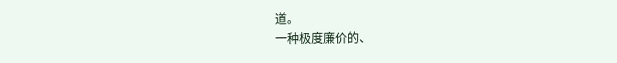道。
一种极度廉价的、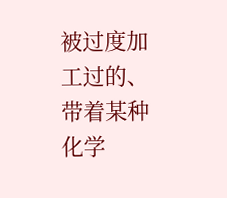被过度加工过的、带着某种化学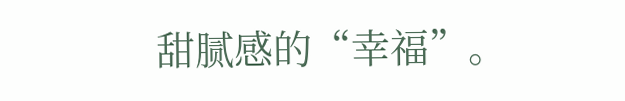甜腻感的“幸福”。